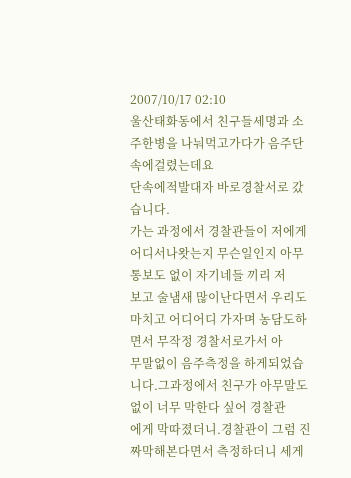2007/10/17 02:10
울산태화동에서 친구들세명과 소주한병을 나눠먹고가다가 음주단속에걸렸는데요
단속에적발대자 바로경찰서로 갔습니다.
가는 과정에서 경찰관들이 저에게 어디서나왓는지 무슨일인지 아무통보도 없이 자기네들 끼리 저
보고 술냄새 많이난다면서 우리도 마치고 어디어디 가자며 농담도하면서 무작정 경찰서로가서 아
무말없이 음주측정을 하게되었습니다.그과정에서 친구가 아무말도없이 너무 막한다 싶어 경찰관
에게 막따졌더니.경찰관이 그럼 진짜막해본다면서 측정하더니 세게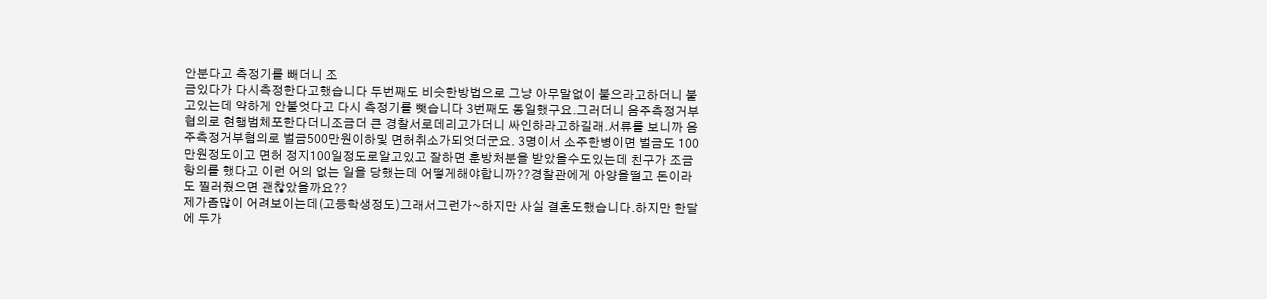안분다고 측정기를 빼더니 조
금있다가 다시측정한다고했습니다 두번째도 비슷한방법으로 그냥 아무말없이 불으라고하더니 불
고있는데 약하게 안불엇다고 다시 측정기를 뺏습니다 3번째도 동일했구요.그러더니 음주측정거부
협의로 현행범체포한다더니조금더 큰 경찰서로데리고가더니 싸인하라고하길래.서류를 보니까 음
주측정거부혐의로 벌금500만원이하및 면허취소가되엇더군요. 3명이서 소주한병이면 벌금도 100
만원정도이고 면허 정지100일정도로알고있고 잘하면 훈방처분을 받았을수도있는데 친구가 조금
항의를 했다고 이런 어의 없는 일을 당했는데 어떻게해야합니까??경찰관에게 아양을떨고 돈이라
도 찔러줬으면 괜찮았을까요??
제가좀많이 어려보이는데(고등학생정도)그래서그런가~하지만 사실 결혼도했습니다.하지만 한달
에 두가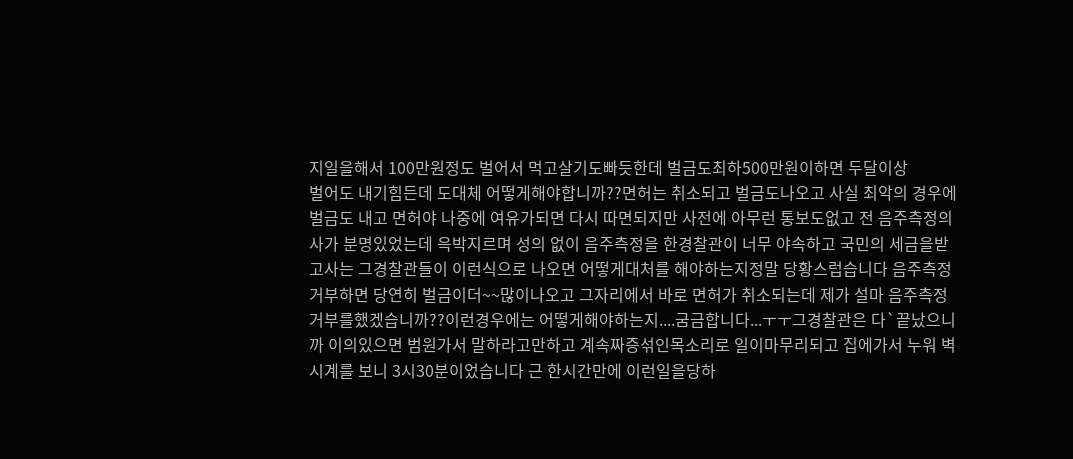지일을해서 100만원정도 벌어서 먹고살기도빠듯한데 벌금도최하500만원이하면 두달이상
벌어도 내기힘든데 도대체 어떻게해야합니까??면허는 취소되고 벌금도나오고 사실 최악의 경우에
벌금도 내고 면허야 나중에 여유가되면 다시 따면되지만 사전에 아무런 통보도없고 전 음주측정의
사가 분명있었는데 윽박지르며 성의 없이 음주측정을 한경찰관이 너무 야속하고 국민의 세금을받
고사는 그경찰관들이 이런식으로 나오면 어떻게대처를 해야하는지정말 당황스럽습니다 음주측정
거부하면 당연히 벌금이더~~많이나오고 그자리에서 바로 면허가 취소되는데 제가 설마 음주측정
거부를했겠습니까??이런경우에는 어떻게해야하는지....굼금합니다...ㅜㅜ그경찰관은 다`끝났으니
까 이의있으면 범원가서 말하라고만하고 계속짜증섞인목소리로 일이마무리되고 집에가서 누워 벽
시계를 보니 3시30분이었습니다 근 한시간만에 이런일을당하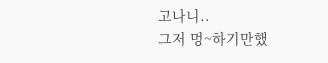고나니..
그저 멍~하기만했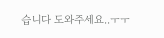습니다 도와주세요..ㅜㅜ